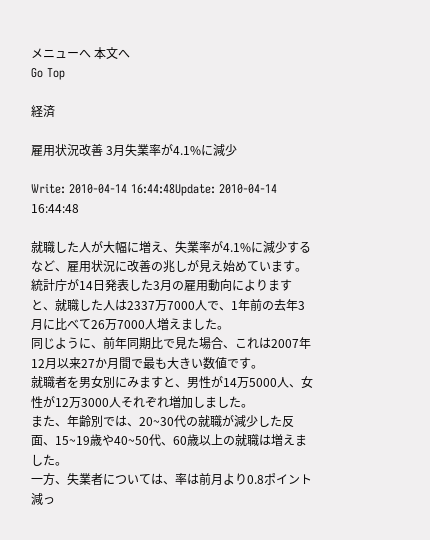メニューへ 本文へ
Go Top

経済

雇用状況改善 3月失業率が4.1%に減少

Write: 2010-04-14 16:44:48Update: 2010-04-14 16:44:48

就職した人が大幅に増え、失業率が4.1%に減少するなど、雇用状況に改善の兆しが見え始めています。
統計庁が14日発表した3月の雇用動向によりますと、就職した人は2337万7000人で、1年前の去年3月に比べて26万7000人増えました。
同じように、前年同期比で見た場合、これは2007年12月以来27か月間で最も大きい数値です。
就職者を男女別にみますと、男性が14万5000人、女性が12万3000人それぞれ増加しました。
また、年齢別では、20~30代の就職が減少した反面、15~19歳や40~50代、60歳以上の就職は増えました。
一方、失業者については、率は前月より0.8ポイント減っ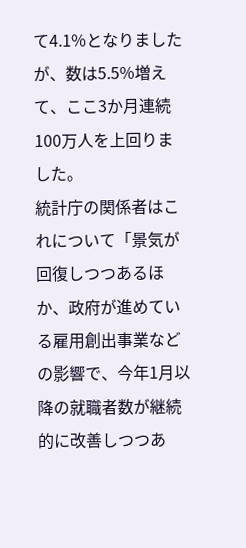て4.1%となりましたが、数は5.5%増えて、ここ3か月連続100万人を上回りました。
統計庁の関係者はこれについて「景気が回復しつつあるほか、政府が進めている雇用創出事業などの影響で、今年1月以降の就職者数が継続的に改善しつつあ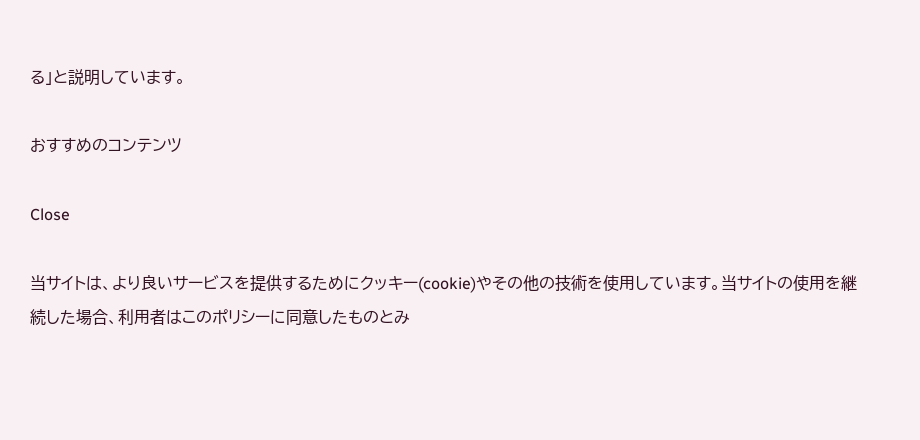る」と説明しています。

おすすめのコンテンツ

Close

当サイトは、より良いサービスを提供するためにクッキー(cookie)やその他の技術を使用しています。当サイトの使用を継続した場合、利用者はこのポリシーに同意したものとみ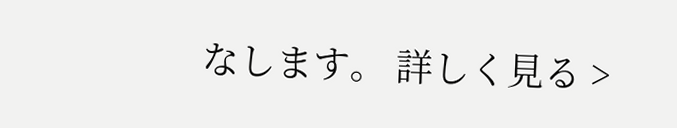なします。 詳しく見る >